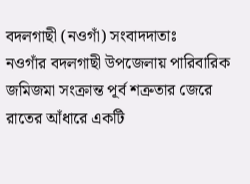বদলগাছী (নওগাঁ) সংবাদদাতাঃ
নওগাঁর বদলগাছী উপজেলায় পারিবারিক জমিজমা সংক্রান্ত পূর্ব শত্রুতার জেরে রাতের আঁধারে একটি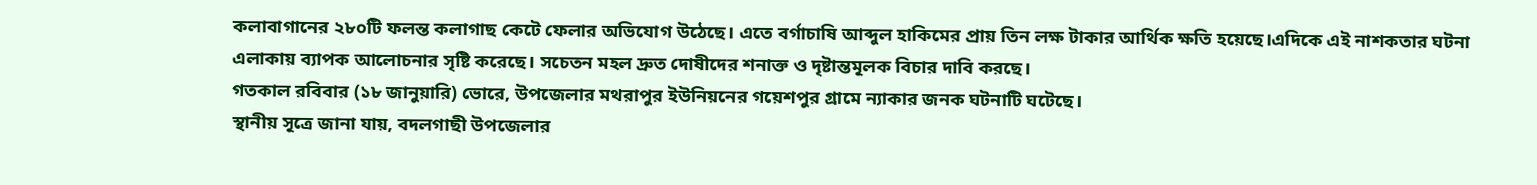কলাবাগানের ২৮০টি ফলন্ত কলাগাছ কেটে ফেলার অভিযোগ উঠেছে। এতে বর্গাচাষি আব্দুল হাকিমের প্রায় তিন লক্ষ টাকার আর্থিক ক্ষতি হয়েছে।এদিকে এই নাশকতার ঘটনা এলাকায় ব্যাপক আলোচনার সৃষ্টি করেছে। সচেতন মহল দ্রুত দোষীদের শনাক্ত ও দৃষ্টান্তমূলক বিচার দাবি করছে।
গতকাল রবিবার (১৮ জানুয়ারি) ভোরে, উপজেলার মথরাপুর ইউনিয়নের গয়েশপুর গ্রামে ন্যাকার জনক ঘটনাটি ঘটেছে।
স্থানীয় সূত্রে জানা যায়, বদলগাছী উপজেলার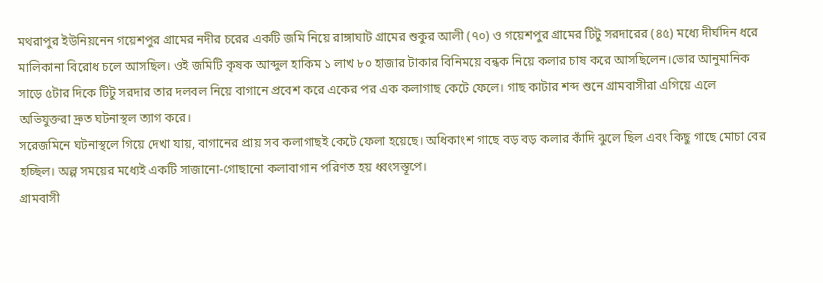মথরাপুর ইউনিয়নেন গয়েশপুর গ্রামের নদীর চরের একটি জমি নিয়ে রাঙ্গাঘাট গ্রামের শুকুর আলী (৭০) ও গয়েশপুর গ্রামের টিটু সরদারের (৪৫) মধ্যে দীর্ঘদিন ধরে মালিকানা বিরোধ চলে আসছিল। ওই জমিটি কৃষক আব্দুল হাকিম ১ লাখ ৮০ হাজার টাকার বিনিময়ে বন্ধক নিয়ে কলার চাষ করে আসছিলেন।ভোর আনুমানিক সাড়ে ৫টার দিকে টিটু সরদার তার দলবল নিয়ে বাগানে প্রবেশ করে একের পর এক কলাগাছ কেটে ফেলে। গাছ কাটার শব্দ শুনে গ্রামবাসীরা এগিয়ে এলে অভিযুক্তরা দ্রুত ঘটনাস্থল ত্যাগ করে।
সরেজমিনে ঘটনাস্থলে গিয়ে দেখা যায়, বাগানের প্রায় সব কলাগাছই কেটে ফেলা হয়েছে। অধিকাংশ গাছে বড় বড় কলার কাঁদি ঝুলে ছিল এবং কিছু গাছে মোচা বের হচ্ছিল। অল্প সময়ের মধ্যেই একটি সাজানো-গোছানো কলাবাগান পরিণত হয় ধ্বংসস্তূপে।
গ্রামবাসী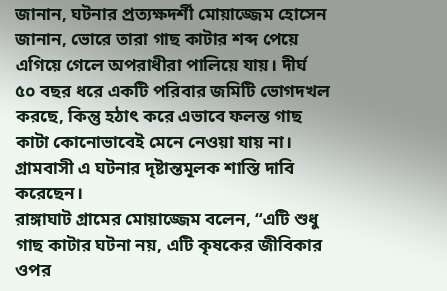জানান, ঘটনার প্রত্যক্ষদর্শী মোয়াজ্জেম হোসেন জানান, ভোরে তারা গাছ কাটার শব্দ পেয়ে এগিয়ে গেলে অপরাধীরা পালিয়ে যায়। দীর্ঘ ৫০ বছর ধরে একটি পরিবার জমিটি ভোগদখল করছে, কিন্তু হঠাৎ করে এভাবে ফলন্ত গাছ কাটা কোনোভাবেই মেনে নেওয়া যায় না। গ্রামবাসী এ ঘটনার দৃষ্টান্তমূলক শাস্তি দাবি করেছেন।
রাঙ্গাঘাট গ্রামের মোয়াজ্জেম বলেন, “এটি শুধু গাছ কাটার ঘটনা নয়, এটি কৃষকের জীবিকার ওপর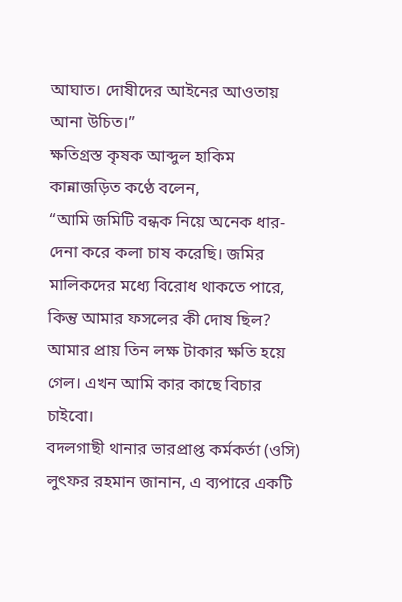আঘাত। দোষীদের আইনের আওতায় আনা উচিত।”
ক্ষতিগ্রস্ত কৃষক আব্দুল হাকিম কান্নাজড়িত কণ্ঠে বলেন,
“আমি জমিটি বন্ধক নিয়ে অনেক ধার-দেনা করে কলা চাষ করেছি। জমির মালিকদের মধ্যে বিরোধ থাকতে পারে, কিন্তু আমার ফসলের কী দোষ ছিল? আমার প্রায় তিন লক্ষ টাকার ক্ষতি হয়ে গেল। এখন আমি কার কাছে বিচার চাইবো।
বদলগাছী থানার ভারপ্রাপ্ত কর্মকর্তা (ওসি) লুৎফর রহমান জানান, এ ব্যপারে একটি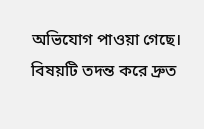অভিযোগ পাওয়া গেছে। বিষয়টি তদন্ত করে দ্রুত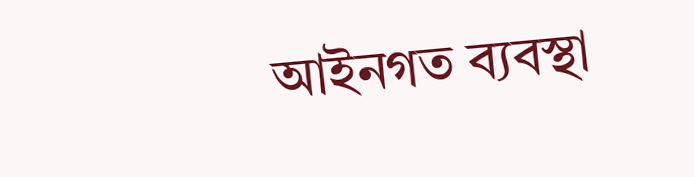আইনগত ব্যবস্থা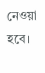নেওয়া হবে।